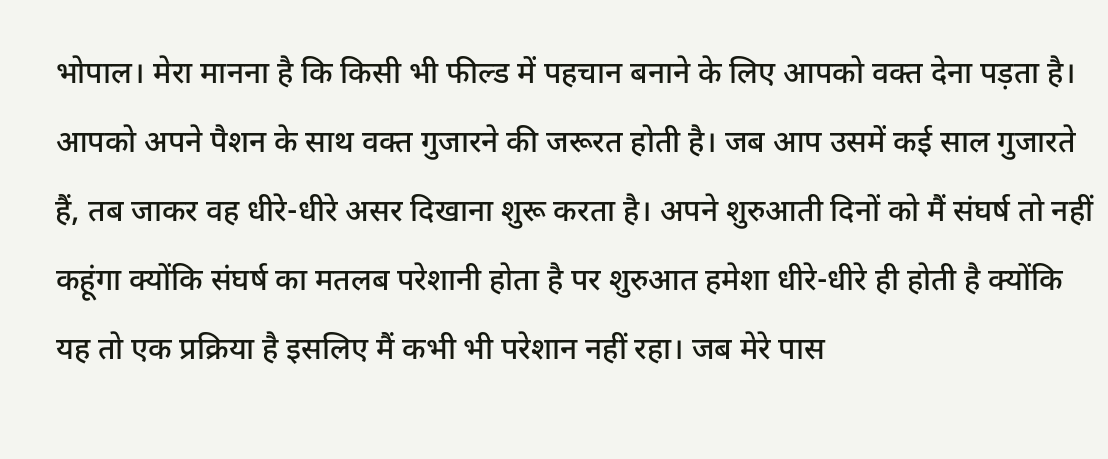भोपाल। मेरा मानना है कि किसी भी फील्ड में पहचान बनाने के लिए आपको वक्त देना पड़ता है। आपको अपने पैशन के साथ वक्त गुजारने की जरूरत होती है। जब आप उसमें कई साल गुजारते हैं, तब जाकर वह धीरे-धीरे असर दिखाना शुरू करता है। अपने शुरुआती दिनों को मैं संघर्ष तो नहीं कहूंगा क्योंकि संघर्ष का मतलब परेशानी होता है पर शुरुआत हमेशा धीरे-धीरे ही होती है क्योंकि यह तो एक प्रक्रिया है इसलिए मैं कभी भी परेशान नहीं रहा। जब मेरे पास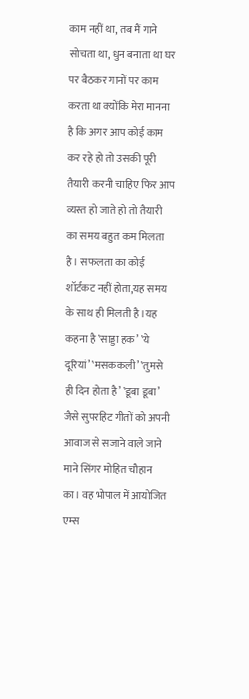काम नहीं था, तब मैं गाने सोचता था, धुन बनाता था घर पर बैठकर गानों पर काम करता था क्योंकि मेरा मानना है कि अगर आप कोई काम कर रहे हो तो उसकी पूरी तैयारी करनी चाहिए फिर आप व्यस्त हो जाते हो तो तैयारी का समय बहुत कम मिलता है। सफलता का कोई शॉर्टकट नहीं होता,यह समय के साथ ही मिलती है।यह कहना है ‛साड्डा हक’ ‛ये दूरियां’ ‛मसककली’ ‛तुमसे ही दिन होता है’ ‛डूबा डूबा’ जैसे सुपरहिट गीतों को अपनी आवाज से सजाने वाले जाने माने सिंगर मोहित चौहान का। वह भोपाल में आयोजित एम्स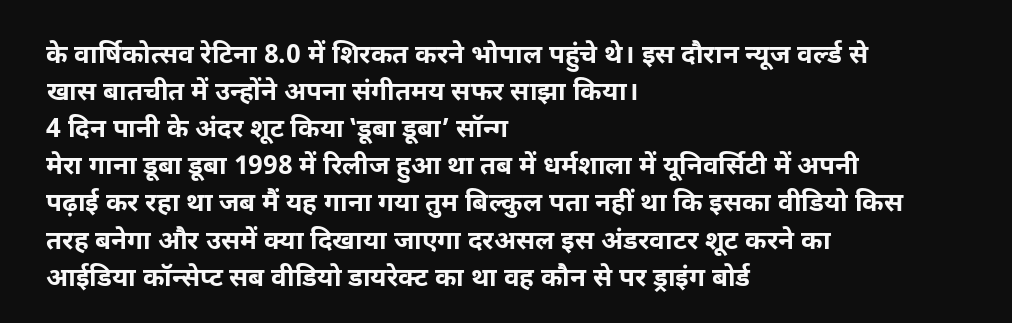के वार्षिकोत्सव रेटिना 8.0 में शिरकत करने भोपाल पहुंचे थे। इस दौरान न्यूज वर्ल्ड से खास बातचीत में उन्होंने अपना संगीतमय सफर साझा किया।
4 दिन पानी के अंदर शूट किया ‛डूबा डूबा’ सॉन्ग
मेरा गाना डूबा डूबा 1998 में रिलीज हुआ था तब में धर्मशाला में यूनिवर्सिटी में अपनी पढ़ाई कर रहा था जब मैं यह गाना गया तुम बिल्कुल पता नहीं था कि इसका वीडियो किस तरह बनेगा और उसमें क्या दिखाया जाएगा दरअसल इस अंडरवाटर शूट करने का आईडिया कॉन्सेप्ट सब वीडियो डायरेक्ट का था वह कौन से पर ड्राइंग बोर्ड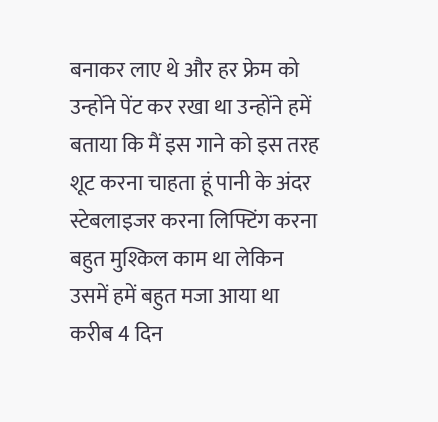बनाकर लाए थे और हर फ्रेम को उन्होंने पेंट कर रखा था उन्होंने हमें बताया कि मैं इस गाने को इस तरह शूट करना चाहता हूं पानी के अंदर स्टेबलाइजर करना लिफ्टिंग करना बहुत मुश्किल काम था लेकिन उसमें हमें बहुत मजा आया था करीब 4 दिन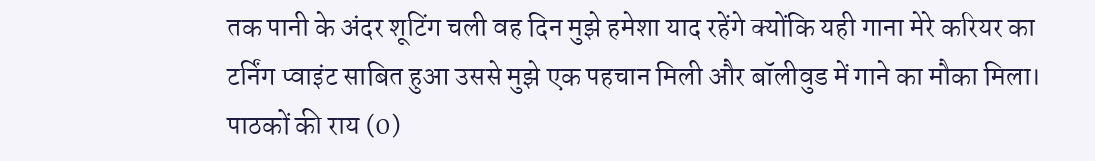तक पानी के अंदर शूटिंग चली वह दिन मुझे हमेशा याद रहेंगे क्योंकि यही गाना मेरे करियर का टर्निंग प्वाइंट साबित हुआ उससे मुझे एक पहचान मिली और बॉलीवुड में गाने का मौका मिला।
पाठकों की राय (0)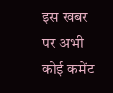इस खबर पर अभी कोई कमेंट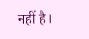नहीं है।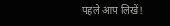पहले आप लिखें!